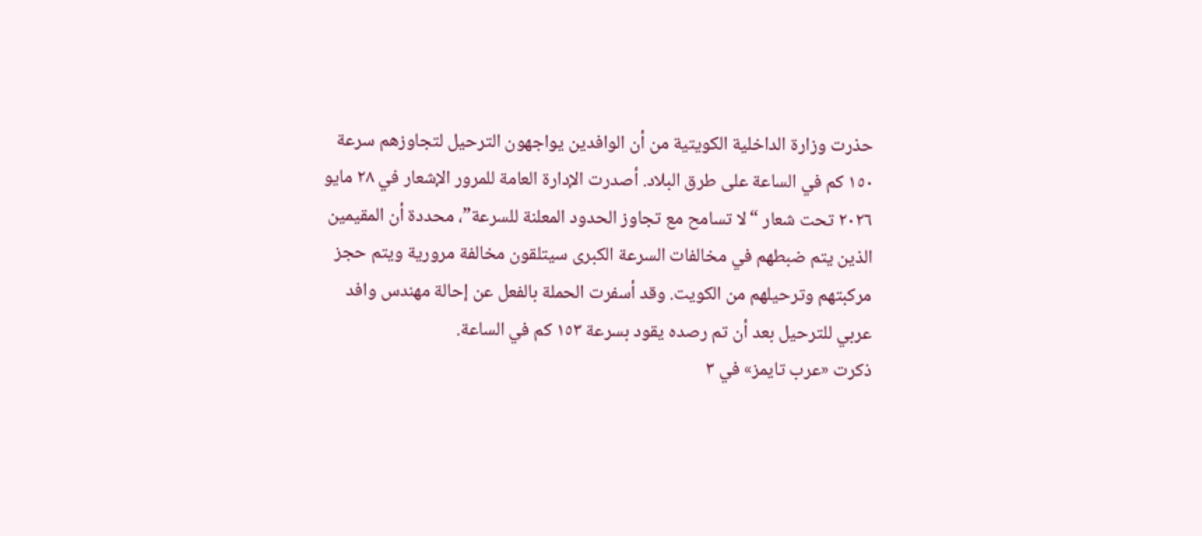حذرت وزارة الداخلية الكويتية من أن الوافدين يواجهون الترحيل لتجاوزهم سرعة ١٥٠ كم في الساعة على طرق البلاد. أصدرت الإدارة العامة للمرور الإشعار في ٢٨ مايو ٢٠٢٦ تحت شعار “لا تسامح مع تجاوز الحدود المعلنة للسرعة”، محددة أن المقيمين الذين يتم ضبطهم في مخالفات السرعة الكبرى سيتلقون مخالفة مرورية ويتم حجز مركبتهم وترحيلهم من الكويت. وقد أسفرت الحملة بالفعل عن إحالة مهندس وافد عربي للترحيل بعد أن تم رصده يقود بسرعة ١٥٣ كم في الساعة.
ذكرت «عرب تايمز» في ٣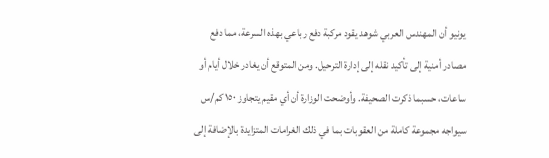يونيو أن المهندس العربي شوهد يقود مركبة دفع رباعي بهذه السرعة، مما دفع مصادر أمنية إلى تأكيد نقله إلى إدارة الترحيل. ومن المتوقع أن يغادر خلال أيام أو ساعات، حسبما ذكرت الصحيفة. وأوضحت الوزارة أن أي مقيم يتجاوز ١٥٠ كم/س سيواجه مجموعة كاملة من العقوبات بما في ذلك الغرامات المتزايدة بالإضافة إلى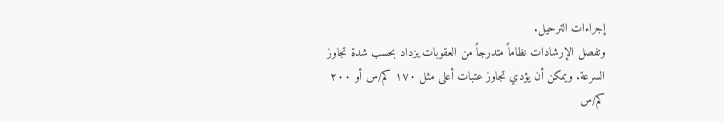إجراءات الترحيل.
وتفصل الإرشادات نظاماً متدرجاً من العقوبات يزداد بحسب شدة تجاوز السرعة. ويمكن أن يؤدي تجاوز عتبات أعلى مثل ١٧٠ كم/س أو ٢٠٠ كم/س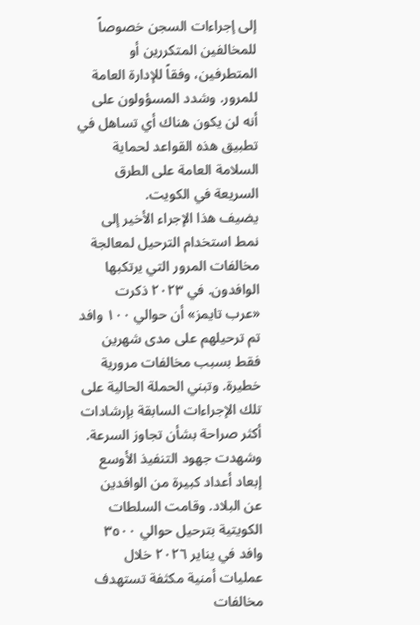إلى إجراءات السجن خصوصاً للمخالفين المتكررين أو المتطرفين، وفقاً للإدارة العامة للمرور. وشدد المسؤولون على أنه لن يكون هناك أي تساهل في تطبيق هذه القواعد لحماية السلامة العامة على الطرق السريعة في الكويت.
يضيف هذا الإجراء الأخير إلى نمط استخدام الترحيل لمعالجة مخالفات المرور التي يرتكبها الوافدون. في ٢٠٢٣ ذكرت «عرب تايمز» أن حوالي ١٠٠ وافد تم ترحيلهم على مدى شهرين فقط بسبب مخالفات مرورية خطيرة. وتبني الحملة الحالية على تلك الإجراءات السابقة بإرشادات أكثر صراحة بشأن تجاوز السرعة.
وشهدت جهود التنفيذ الأوسع إبعاد أعداد كبيرة من الوافدين عن البلاد. وقامت السلطات الكويتية بترحيل حوالي ٣٥٠٠ وافد في يناير ٢٠٢٦ خلال عمليات أمنية مكثفة تستهدف مخالفات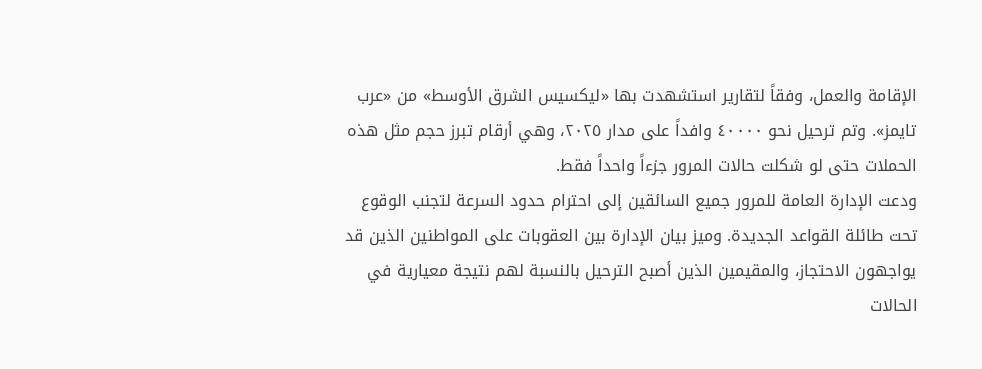الإقامة والعمل، وفقاً لتقارير استشهدت بها «ليكسيس الشرق الأوسط» من «عرب تايمز». وتم ترحيل نحو ٤٠٠٠٠ وافداً على مدار ٢٠٢٥، وهي أرقام تبرز حجم مثل هذه الحملات حتى لو شكلت حالات المرور جزءاً واحداً فقط.
ودعت الإدارة العامة للمرور جميع السائقين إلى احترام حدود السرعة لتجنب الوقوع تحت طائلة القواعد الجديدة. وميز بيان الإدارة بين العقوبات على المواطنين الذين قد يواجهون الاحتجاز، والمقيمين الذين أصبح الترحيل بالنسبة لهم نتيجة معيارية في الحالات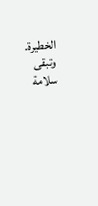الخطيرة. وتبقى سلامة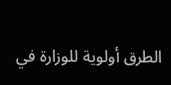الطرق أولوية للوزارة في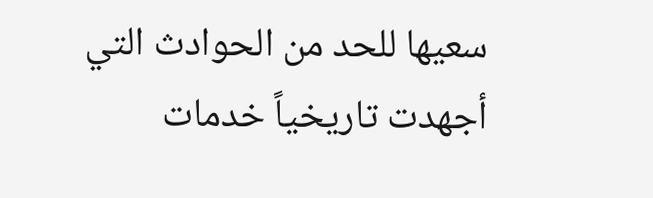سعيها للحد من الحوادث التي أجهدت تاريخياً خدمات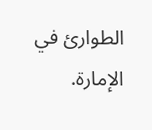الطوارئ في الإمارة.